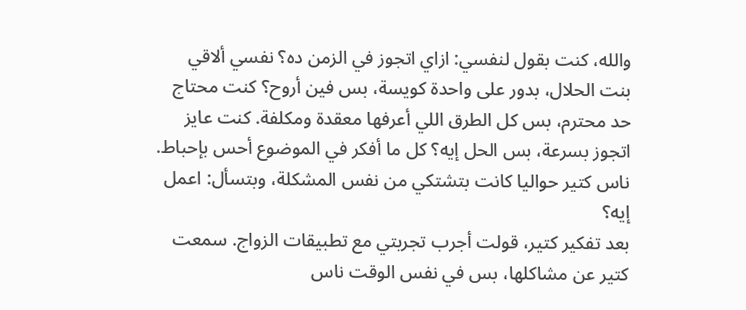والله، كنت بقول لنفسي: ازاي اتجوز في الزمن ده؟ نفسي ألاقي بنت الحلال، بدور على واحدة كويسة، بس فين أروح؟ كنت محتاج حد محترم، بس كل الطرق اللي أعرفها معقدة ومكلفة. كنت عايز اتجوز بسرعة، بس الحل إيه؟ كل ما أفكر في الموضوع أحس بإحباط. ناس كتير حواليا كانت بتشتكي من نفس المشكلة، وبتسأل: اعمل إيه؟
بعد تفكير كتير، قولت أجرب تجربتي مع تطبيقات الزواج. سمعت كتير عن مشاكلها، بس في نفس الوقت ناس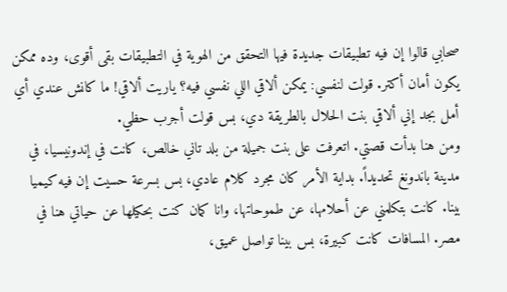صحابي قالوا إن فيه تطبيقات جديدة فيها التحقق من الهوية في التطبيقات بقى أقوى، وده ممكن يكون أمان أكتر. قولت لنفسي: يمكن ألاقي اللي نفسي فيه؟ ياريت ألاقي! ما كانش عندي أي أمل بجد إني ألاقي بنت الحلال بالطريقة دي، بس قولت أجرب حظي.
ومن هنا بدأت قصتي. اتعرفت على بنت جميلة من بلد تاني خالص، كانت في إندونيسيا، في مدينة باندونغ تحديداً. بداية الأمر كان مجرد كلام عادي، بس بسرعة حسيت إن فيه كيميا بينا. كانت بتكلمني عن أحلامها، عن طموحاتها، وانا كمان كنت بحكيلها عن حياتي هنا في مصر. المسافات كانت كبيرة، بس بينا تواصل عميق،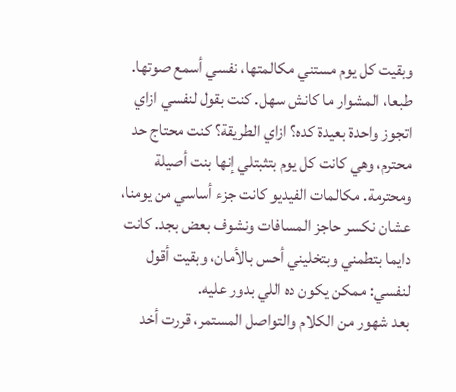وبقيت كل يوم مستني مكالمتها، نفسي أسمع صوتها.
طبعا، المشوار ما كانش سهل. كنت بقول لنفسي ازاي اتجوز واحدة بعيدة كده؟ ازاي الطريقة؟ كنت محتاج حد محترم، وهي كانت كل يوم بتثبتلي إنها بنت أصيلة ومحترمة. مكالمات الفيديو كانت جزء أساسي من يومنا، عشان نكسر حاجز المسافات ونشوف بعض بجد. كانت دايما بتطمني وبتخليني أحس بالأمان، وبقيت أقول لنفسي: ممكن يكون ده اللي بدور عليه.
بعد شهور من الكلام والتواصل المستمر، قررت أخد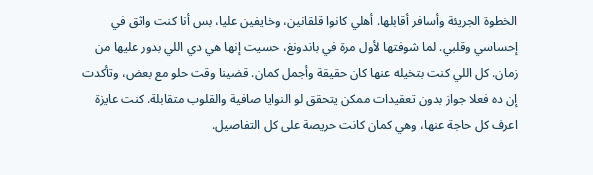الخطوة الجريئة وأسافر أقابلها. أهلي كانوا قلقانين، وخايفين عليا، بس أنا كنت واثق في إحساسي وقلبي. لما شوفتها لأول مرة في باندونغ، حسيت إنها هي دي اللي بدور عليها من زمان. كل اللي كنت بتخيله عنها كان حقيقة وأجمل كمان. قضينا وقت حلو مع بعض، وتأكدت إن ده فعلا جواز بدون تعقيدات ممكن يتحقق لو النوايا صافية والقلوب متقابلة. كنت عايزة اعرف كل حاجة عنها، وهي كمان كانت حريصة على كل التفاصيل.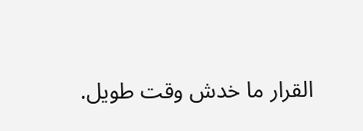القرار ما خدش وقت طويل.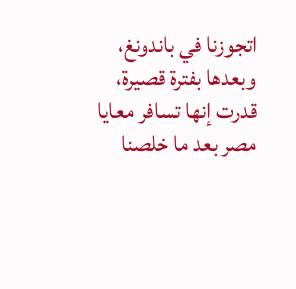اتجوزنا في باندونغ، وبعدها بفترة قصيرة، قدرت إنها تسافر معايا مصر بعد ما خلصنا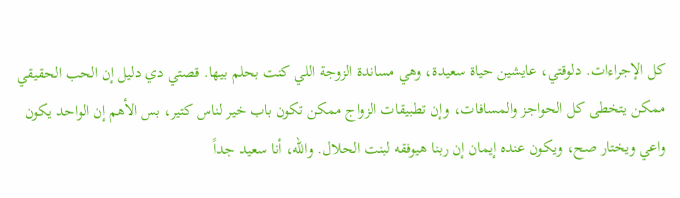كل الإجراءات. دلوقتي، عايشين حياة سعيدة، وهي مساندة الزوجة اللي كنت بحلم بيها. قصتي دي دليل إن الحب الحقيقي ممكن يتخطى كل الحواجز والمسافات، وإن تطبيقات الزواج ممكن تكون باب خير لناس كتير، بس الأهم إن الواحد يكون واعي ويختار صح، ويكون عنده إيمان إن ربنا هيوفقه لبنت الحلال. والله، أنا سعيد جداً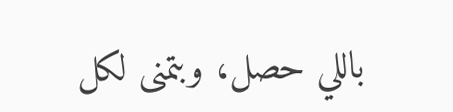باللي حصل، وبتمنى لكل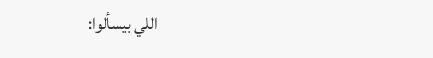اللي بيسألوا: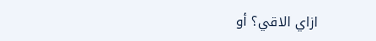ازاي الاقي؟ أو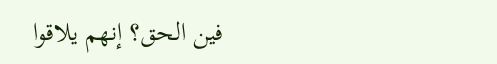فين الحق؟ إنهم يلاقوا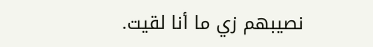نصيبهم زي ما أنا لقيت.